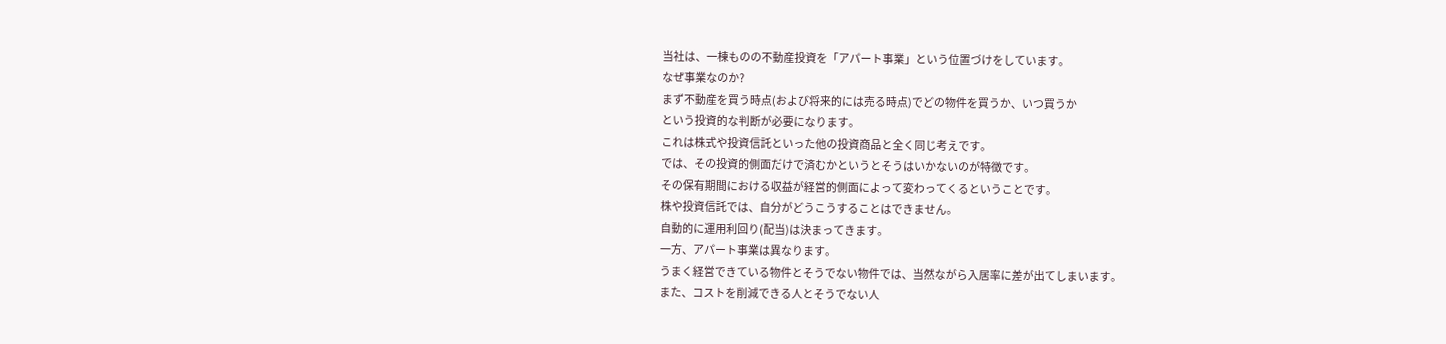当社は、一棟ものの不動産投資を「アパート事業」という位置づけをしています。
なぜ事業なのか?
まず不動産を買う時点(および将来的には売る時点)でどの物件を買うか、いつ買うか
という投資的な判断が必要になります。
これは株式や投資信託といった他の投資商品と全く同じ考えです。
では、その投資的側面だけで済むかというとそうはいかないのが特徴です。
その保有期間における収益が経営的側面によって変わってくるということです。
株や投資信託では、自分がどうこうすることはできません。
自動的に運用利回り(配当)は決まってきます。
一方、アパート事業は異なります。
うまく経営できている物件とそうでない物件では、当然ながら入居率に差が出てしまいます。
また、コストを削減できる人とそうでない人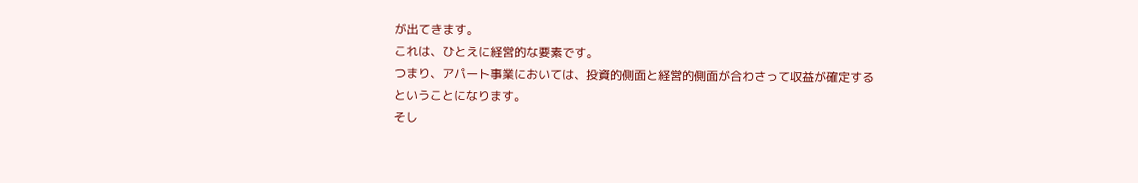が出てきます。
これは、ひとえに経営的な要素です。
つまり、アパート事業においては、投資的側面と経営的側面が合わさって収益が確定する
ということになります。
そし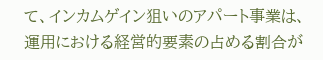て、インカムゲイン狙いのアパート事業は、運用における経営的要素の占める割合が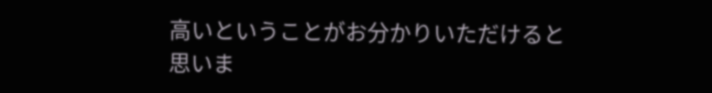高いということがお分かりいただけると思いま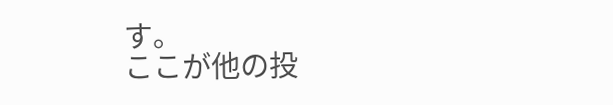す。
ここが他の投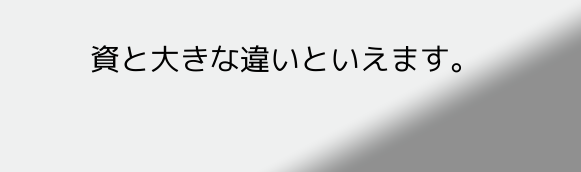資と大きな違いといえます。